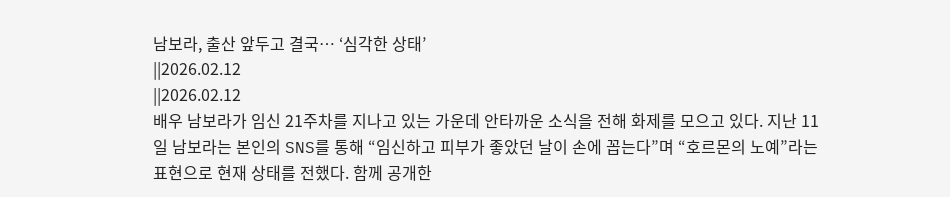남보라, 출산 앞두고 결국… ‘심각한 상태’
||2026.02.12
||2026.02.12
배우 남보라가 임신 21주차를 지나고 있는 가운데 안타까운 소식을 전해 화제를 모으고 있다. 지난 11일 남보라는 본인의 SNS를 통해 “임신하고 피부가 좋았던 날이 손에 꼽는다”며 “호르몬의 노예”라는 표현으로 현재 상태를 전했다. 함께 공개한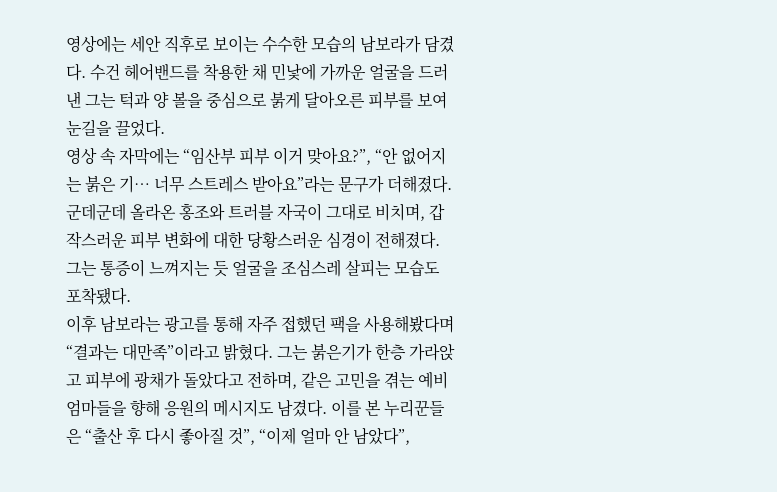영상에는 세안 직후로 보이는 수수한 모습의 남보라가 담겼다. 수건 헤어밴드를 착용한 채 민낯에 가까운 얼굴을 드러낸 그는 턱과 양 볼을 중심으로 붉게 달아오른 피부를 보여 눈길을 끌었다.
영상 속 자막에는 “임산부 피부 이거 맞아요?”, “안 없어지는 붉은 기… 너무 스트레스 받아요”라는 문구가 더해졌다. 군데군데 올라온 홍조와 트러블 자국이 그대로 비치며, 갑작스러운 피부 변화에 대한 당황스러운 심경이 전해졌다. 그는 통증이 느껴지는 듯 얼굴을 조심스레 살피는 모습도 포착됐다.
이후 남보라는 광고를 통해 자주 접했던 팩을 사용해봤다며 “결과는 대만족”이라고 밝혔다. 그는 붉은기가 한층 가라앉고 피부에 광채가 돌았다고 전하며, 같은 고민을 겪는 예비 엄마들을 향해 응원의 메시지도 남겼다. 이를 본 누리꾼들은 “출산 후 다시 좋아질 것”, “이제 얼마 안 남았다”,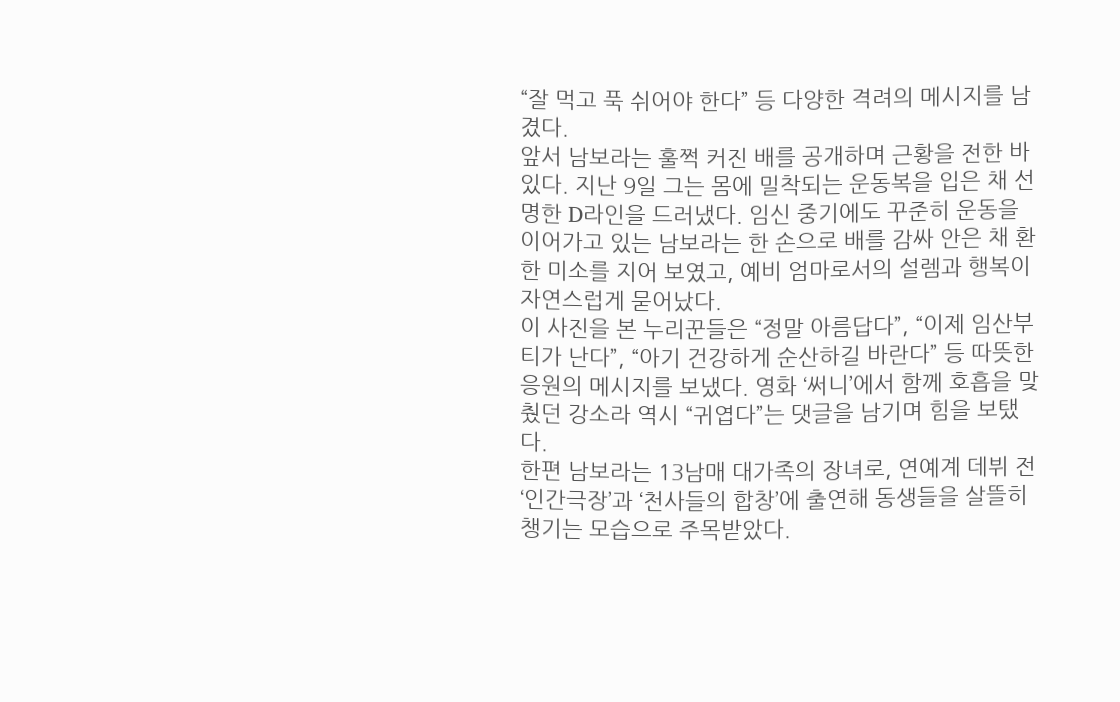“잘 먹고 푹 쉬어야 한다” 등 다양한 격려의 메시지를 남겼다.
앞서 남보라는 훌쩍 커진 배를 공개하며 근황을 전한 바 있다. 지난 9일 그는 몸에 밀착되는 운동복을 입은 채 선명한 D라인을 드러냈다. 임신 중기에도 꾸준히 운동을 이어가고 있는 남보라는 한 손으로 배를 감싸 안은 채 환한 미소를 지어 보였고, 예비 엄마로서의 설렘과 행복이 자연스럽게 묻어났다.
이 사진을 본 누리꾼들은 “정말 아름답다”, “이제 임산부 티가 난다”, “아기 건강하게 순산하길 바란다” 등 따뜻한 응원의 메시지를 보냈다. 영화 ‘써니’에서 함께 호흡을 맞췄던 강소라 역시 “귀엽다”는 댓글을 남기며 힘을 보탰다.
한편 남보라는 13남매 대가족의 장녀로, 연예계 데뷔 전 ‘인간극장’과 ‘천사들의 합창’에 출연해 동생들을 살뜰히 챙기는 모습으로 주목받았다.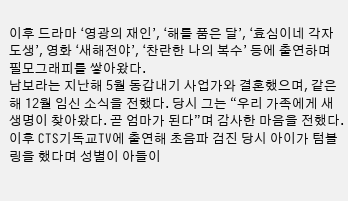이후 드라마 ‘영광의 재인’, ‘해를 품은 달’, ‘효심이네 각자도생’, 영화 ‘새해전야’, ‘찬란한 나의 복수’ 등에 출연하며 필모그래피를 쌓아왔다.
남보라는 지난해 5월 동갑내기 사업가와 결혼했으며, 같은 해 12월 임신 소식을 전했다. 당시 그는 “우리 가족에게 새 생명이 찾아왔다. 곧 엄마가 된다”며 감사한 마음을 전했다. 이후 CTS기독교TV에 출연해 초음파 검진 당시 아이가 텀블링을 했다며 성별이 아들이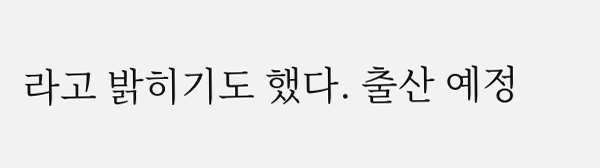라고 밝히기도 했다. 출산 예정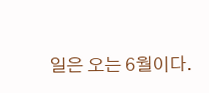일은 오는 6월이다.